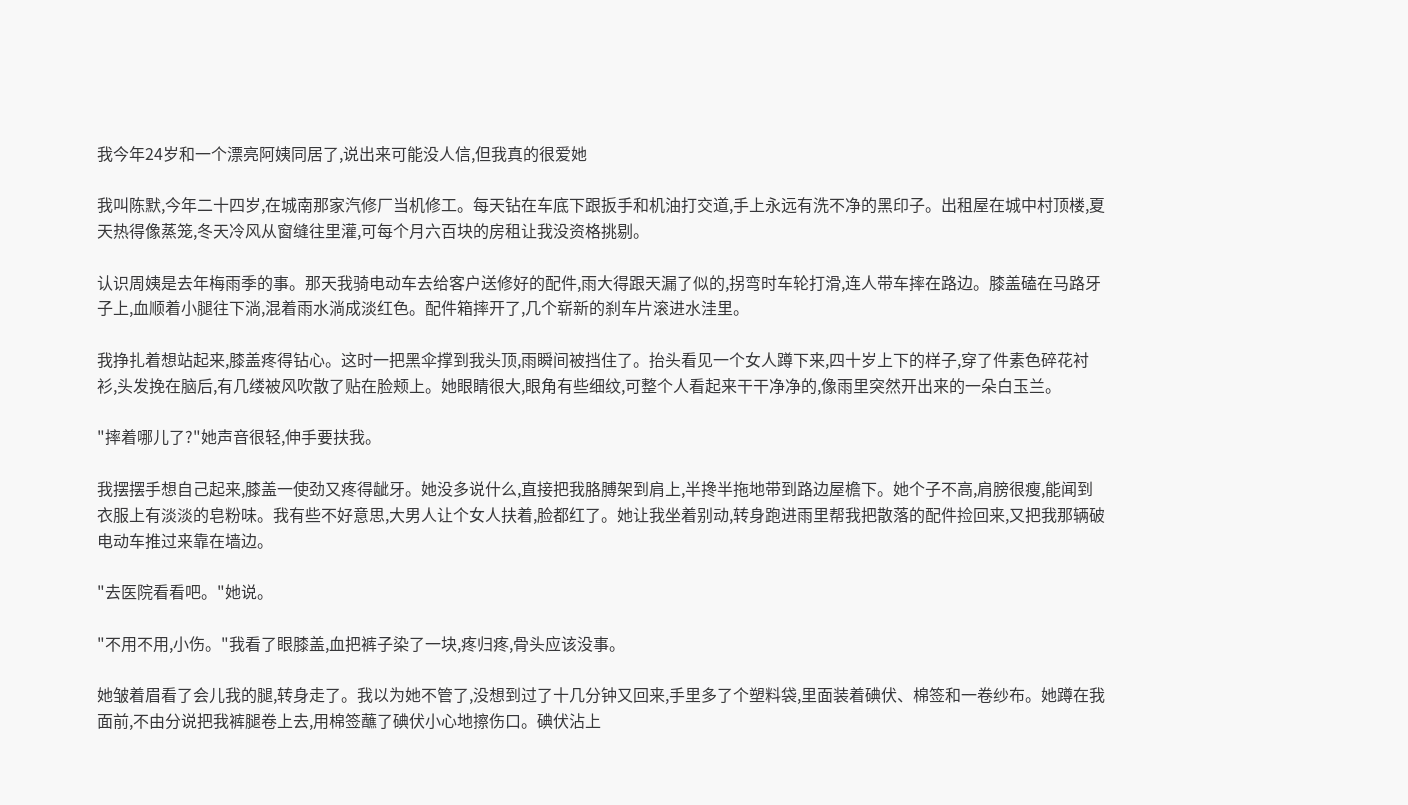我今年24岁和一个漂亮阿姨同居了,说出来可能没人信,但我真的很爱她

我叫陈默,今年二十四岁,在城南那家汽修厂当机修工。每天钻在车底下跟扳手和机油打交道,手上永远有洗不净的黑印子。出租屋在城中村顶楼,夏天热得像蒸笼,冬天冷风从窗缝往里灌,可每个月六百块的房租让我没资格挑剔。

认识周姨是去年梅雨季的事。那天我骑电动车去给客户送修好的配件,雨大得跟天漏了似的,拐弯时车轮打滑,连人带车摔在路边。膝盖磕在马路牙子上,血顺着小腿往下淌,混着雨水淌成淡红色。配件箱摔开了,几个崭新的刹车片滚进水洼里。

我挣扎着想站起来,膝盖疼得钻心。这时一把黑伞撑到我头顶,雨瞬间被挡住了。抬头看见一个女人蹲下来,四十岁上下的样子,穿了件素色碎花衬衫,头发挽在脑后,有几缕被风吹散了贴在脸颊上。她眼睛很大,眼角有些细纹,可整个人看起来干干净净的,像雨里突然开出来的一朵白玉兰。

"摔着哪儿了?"她声音很轻,伸手要扶我。

我摆摆手想自己起来,膝盖一使劲又疼得龇牙。她没多说什么,直接把我胳膊架到肩上,半搀半拖地带到路边屋檐下。她个子不高,肩膀很瘦,能闻到衣服上有淡淡的皂粉味。我有些不好意思,大男人让个女人扶着,脸都红了。她让我坐着别动,转身跑进雨里帮我把散落的配件捡回来,又把我那辆破电动车推过来靠在墙边。

"去医院看看吧。"她说。

"不用不用,小伤。"我看了眼膝盖,血把裤子染了一块,疼归疼,骨头应该没事。

她皱着眉看了会儿我的腿,转身走了。我以为她不管了,没想到过了十几分钟又回来,手里多了个塑料袋,里面装着碘伏、棉签和一卷纱布。她蹲在我面前,不由分说把我裤腿卷上去,用棉签蘸了碘伏小心地擦伤口。碘伏沾上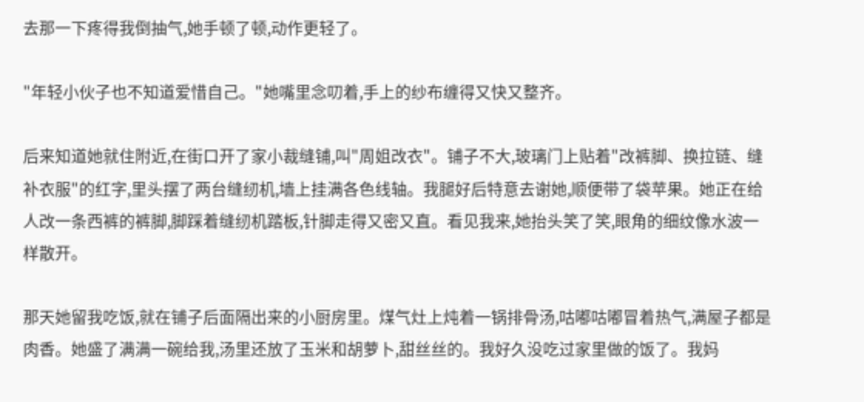去那一下疼得我倒抽气,她手顿了顿,动作更轻了。

"年轻小伙子也不知道爱惜自己。"她嘴里念叨着,手上的纱布缠得又快又整齐。

后来知道她就住附近,在街口开了家小裁缝铺,叫"周姐改衣"。铺子不大,玻璃门上贴着"改裤脚、换拉链、缝补衣服"的红字,里头摆了两台缝纫机,墙上挂满各色线轴。我腿好后特意去谢她,顺便带了袋苹果。她正在给人改一条西裤的裤脚,脚踩着缝纫机踏板,针脚走得又密又直。看见我来,她抬头笑了笑,眼角的细纹像水波一样散开。

那天她留我吃饭,就在铺子后面隔出来的小厨房里。煤气灶上炖着一锅排骨汤,咕嘟咕嘟冒着热气,满屋子都是肉香。她盛了满满一碗给我,汤里还放了玉米和胡萝卜,甜丝丝的。我好久没吃过家里做的饭了。我妈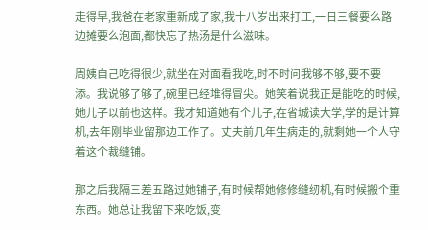走得早,我爸在老家重新成了家,我十八岁出来打工,一日三餐要么路边摊要么泡面,都快忘了热汤是什么滋味。

周姨自己吃得很少,就坐在对面看我吃,时不时问我够不够,要不要添。我说够了够了,碗里已经堆得冒尖。她笑着说我正是能吃的时候,她儿子以前也这样。我才知道她有个儿子,在省城读大学,学的是计算机,去年刚毕业留那边工作了。丈夫前几年生病走的,就剩她一个人守着这个裁缝铺。

那之后我隔三差五路过她铺子,有时候帮她修修缝纫机,有时候搬个重东西。她总让我留下来吃饭,变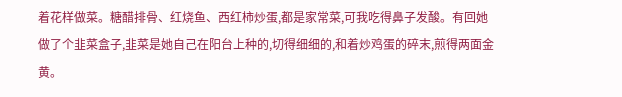着花样做菜。糖醋排骨、红烧鱼、西红柿炒蛋,都是家常菜,可我吃得鼻子发酸。有回她做了个韭菜盒子,韭菜是她自己在阳台上种的,切得细细的,和着炒鸡蛋的碎末,煎得两面金黄。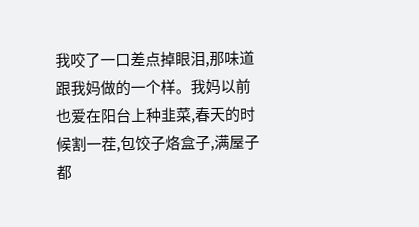我咬了一口差点掉眼泪,那味道跟我妈做的一个样。我妈以前也爱在阳台上种韭菜,春天的时候割一茬,包饺子烙盒子,满屋子都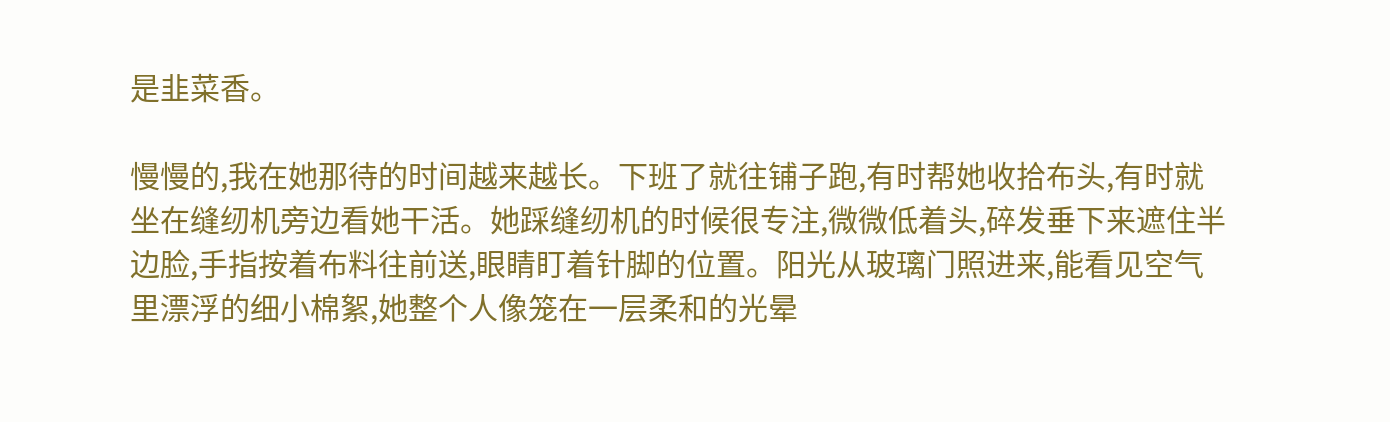是韭菜香。

慢慢的,我在她那待的时间越来越长。下班了就往铺子跑,有时帮她收拾布头,有时就坐在缝纫机旁边看她干活。她踩缝纫机的时候很专注,微微低着头,碎发垂下来遮住半边脸,手指按着布料往前送,眼睛盯着针脚的位置。阳光从玻璃门照进来,能看见空气里漂浮的细小棉絮,她整个人像笼在一层柔和的光晕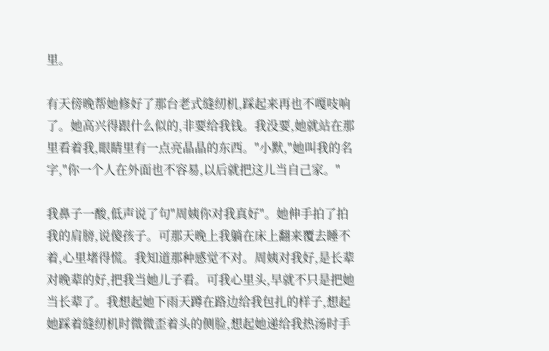里。

有天傍晚帮她修好了那台老式缝纫机,踩起来再也不嘎吱响了。她高兴得跟什么似的,非要给我钱。我没要,她就站在那里看着我,眼睛里有一点亮晶晶的东西。"小默,"她叫我的名字,"你一个人在外面也不容易,以后就把这儿当自己家。"

我鼻子一酸,低声说了句"周姨你对我真好"。她伸手拍了拍我的肩膀,说傻孩子。可那天晚上我躺在床上翻来覆去睡不着,心里堵得慌。我知道那种感觉不对。周姨对我好,是长辈对晚辈的好,把我当她儿子看。可我心里头,早就不只是把她当长辈了。我想起她下雨天蹲在路边给我包扎的样子,想起她踩着缝纫机时微微歪着头的侧脸,想起她递给我热汤时手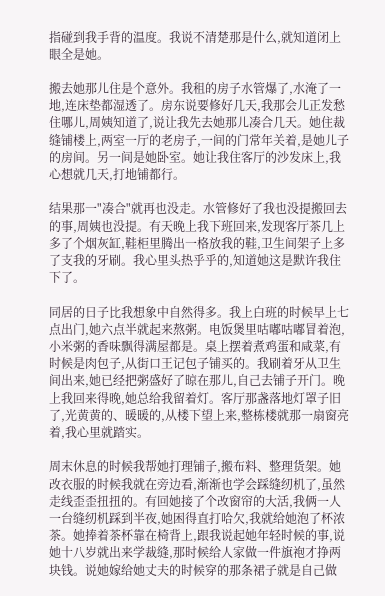指碰到我手背的温度。我说不清楚那是什么,就知道闭上眼全是她。

搬去她那儿住是个意外。我租的房子水管爆了,水淹了一地,连床垫都湿透了。房东说要修好几天,我那会儿正发愁住哪儿,周姨知道了,说让我先去她那儿凑合几天。她住裁缝铺楼上,两室一厅的老房子,一间的门常年关着,是她儿子的房间。另一间是她卧室。她让我住客厅的沙发床上,我心想就几天,打地铺都行。

结果那一"凑合"就再也没走。水管修好了我也没提搬回去的事,周姨也没提。有天晚上我下班回来,发现客厅茶几上多了个烟灰缸,鞋柜里腾出一格放我的鞋,卫生间架子上多了支我的牙刷。我心里头热乎乎的,知道她这是默许我住下了。

同居的日子比我想象中自然得多。我上白班的时候早上七点出门,她六点半就起来熬粥。电饭煲里咕嘟咕嘟冒着泡,小米粥的香味飘得满屋都是。桌上摆着煮鸡蛋和咸菜,有时候是肉包子,从街口王记包子铺买的。我刷着牙从卫生间出来,她已经把粥盛好了晾在那儿,自己去铺子开门。晚上我回来得晚,她总给我留着灯。客厅那盏落地灯罩子旧了,光黄黄的、暖暖的,从楼下望上来,整栋楼就那一扇窗亮着,我心里就踏实。

周末休息的时候我帮她打理铺子,搬布料、整理货架。她改衣服的时候我就在旁边看,渐渐也学会踩缝纫机了,虽然走线歪歪扭扭的。有回她接了个改窗帘的大活,我俩一人一台缝纫机踩到半夜,她困得直打哈欠,我就给她泡了杯浓茶。她捧着茶杯靠在椅背上,跟我说起她年轻时候的事,说她十八岁就出来学裁缝,那时候给人家做一件旗袍才挣两块钱。说她嫁给她丈夫的时候穿的那条裙子就是自己做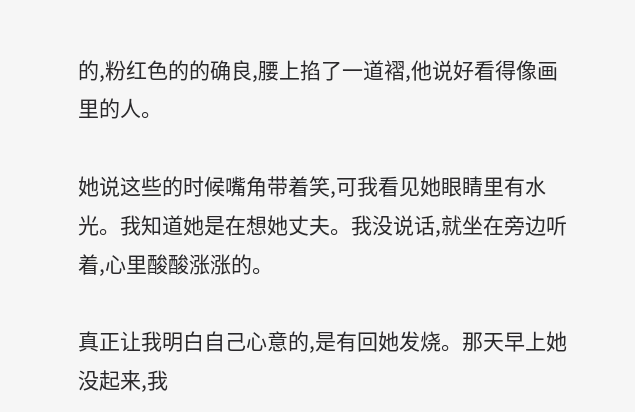的,粉红色的的确良,腰上掐了一道褶,他说好看得像画里的人。

她说这些的时候嘴角带着笑,可我看见她眼睛里有水光。我知道她是在想她丈夫。我没说话,就坐在旁边听着,心里酸酸涨涨的。

真正让我明白自己心意的,是有回她发烧。那天早上她没起来,我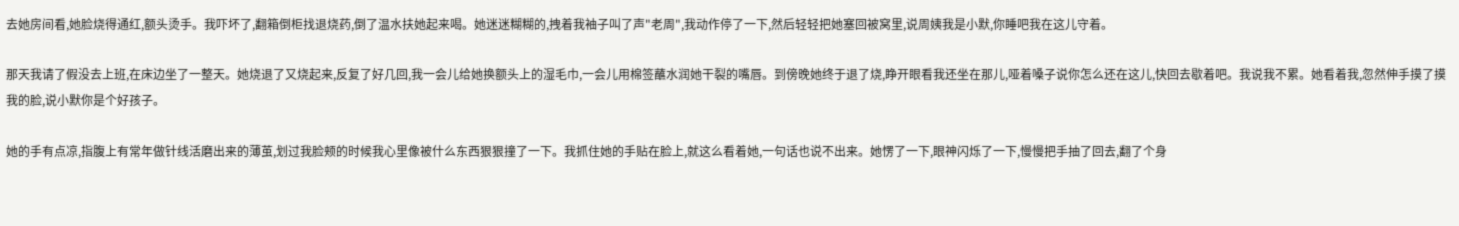去她房间看,她脸烧得通红,额头烫手。我吓坏了,翻箱倒柜找退烧药,倒了温水扶她起来喝。她迷迷糊糊的,拽着我袖子叫了声"老周",我动作停了一下,然后轻轻把她塞回被窝里,说周姨我是小默,你睡吧我在这儿守着。

那天我请了假没去上班,在床边坐了一整天。她烧退了又烧起来,反复了好几回,我一会儿给她换额头上的湿毛巾,一会儿用棉签蘸水润她干裂的嘴唇。到傍晚她终于退了烧,睁开眼看我还坐在那儿,哑着嗓子说你怎么还在这儿,快回去歇着吧。我说我不累。她看着我,忽然伸手摸了摸我的脸,说小默你是个好孩子。

她的手有点凉,指腹上有常年做针线活磨出来的薄茧,划过我脸颊的时候我心里像被什么东西狠狠撞了一下。我抓住她的手贴在脸上,就这么看着她,一句话也说不出来。她愣了一下,眼神闪烁了一下,慢慢把手抽了回去,翻了个身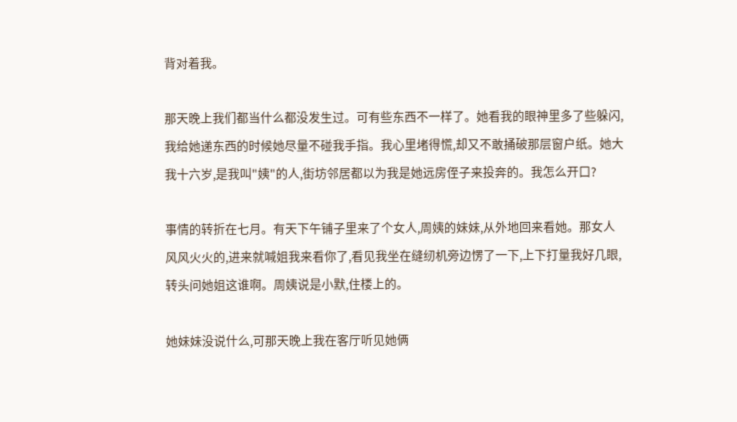背对着我。

那天晚上我们都当什么都没发生过。可有些东西不一样了。她看我的眼神里多了些躲闪,我给她递东西的时候她尽量不碰我手指。我心里堵得慌,却又不敢捅破那层窗户纸。她大我十六岁,是我叫"姨"的人,街坊邻居都以为我是她远房侄子来投奔的。我怎么开口?

事情的转折在七月。有天下午铺子里来了个女人,周姨的妹妹,从外地回来看她。那女人风风火火的,进来就喊姐我来看你了,看见我坐在缝纫机旁边愣了一下,上下打量我好几眼,转头问她姐这谁啊。周姨说是小默,住楼上的。

她妹妹没说什么,可那天晚上我在客厅听见她俩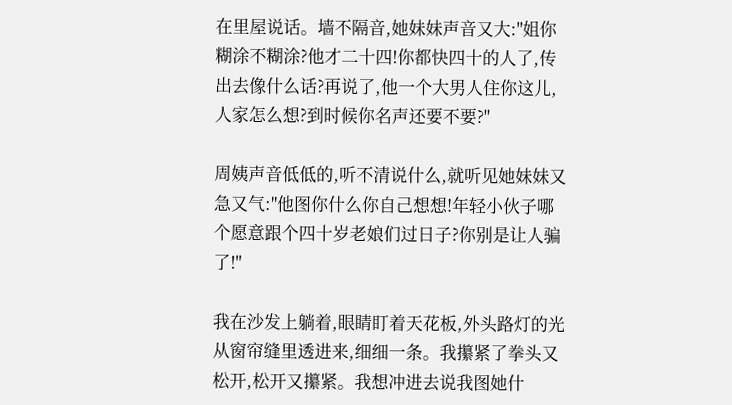在里屋说话。墙不隔音,她妹妹声音又大:"姐你糊涂不糊涂?他才二十四!你都快四十的人了,传出去像什么话?再说了,他一个大男人住你这儿,人家怎么想?到时候你名声还要不要?"

周姨声音低低的,听不清说什么,就听见她妹妹又急又气:"他图你什么你自己想想!年轻小伙子哪个愿意跟个四十岁老娘们过日子?你别是让人骗了!"

我在沙发上躺着,眼睛盯着天花板,外头路灯的光从窗帘缝里透进来,细细一条。我攥紧了拳头又松开,松开又攥紧。我想冲进去说我图她什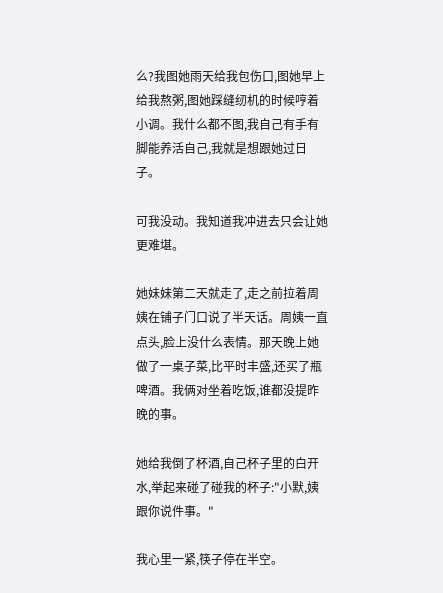么?我图她雨天给我包伤口,图她早上给我熬粥,图她踩缝纫机的时候哼着小调。我什么都不图,我自己有手有脚能养活自己,我就是想跟她过日子。

可我没动。我知道我冲进去只会让她更难堪。

她妹妹第二天就走了,走之前拉着周姨在铺子门口说了半天话。周姨一直点头,脸上没什么表情。那天晚上她做了一桌子菜,比平时丰盛,还买了瓶啤酒。我俩对坐着吃饭,谁都没提昨晚的事。

她给我倒了杯酒,自己杯子里的白开水,举起来碰了碰我的杯子:"小默,姨跟你说件事。"

我心里一紧,筷子停在半空。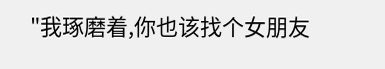"我琢磨着,你也该找个女朋友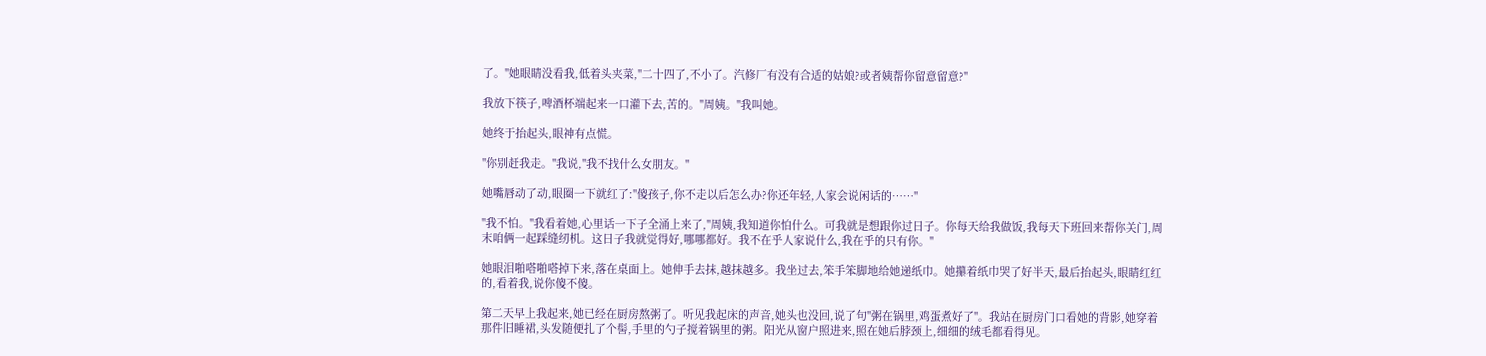了。"她眼睛没看我,低着头夹菜,"二十四了,不小了。汽修厂有没有合适的姑娘?或者姨帮你留意留意?"

我放下筷子,啤酒杯端起来一口灌下去,苦的。"周姨。"我叫她。

她终于抬起头,眼神有点慌。

"你别赶我走。"我说,"我不找什么女朋友。"

她嘴唇动了动,眼圈一下就红了:"傻孩子,你不走以后怎么办?你还年轻,人家会说闲话的……"

"我不怕。"我看着她,心里话一下子全涌上来了,"周姨,我知道你怕什么。可我就是想跟你过日子。你每天给我做饭,我每天下班回来帮你关门,周末咱俩一起踩缝纫机。这日子我就觉得好,哪哪都好。我不在乎人家说什么,我在乎的只有你。"

她眼泪啪嗒啪嗒掉下来,落在桌面上。她伸手去抹,越抹越多。我坐过去,笨手笨脚地给她递纸巾。她攥着纸巾哭了好半天,最后抬起头,眼睛红红的,看着我,说你傻不傻。

第二天早上我起来,她已经在厨房熬粥了。听见我起床的声音,她头也没回,说了句"粥在锅里,鸡蛋煮好了"。我站在厨房门口看她的背影,她穿着那件旧睡裙,头发随便扎了个髻,手里的勺子搅着锅里的粥。阳光从窗户照进来,照在她后脖颈上,细细的绒毛都看得见。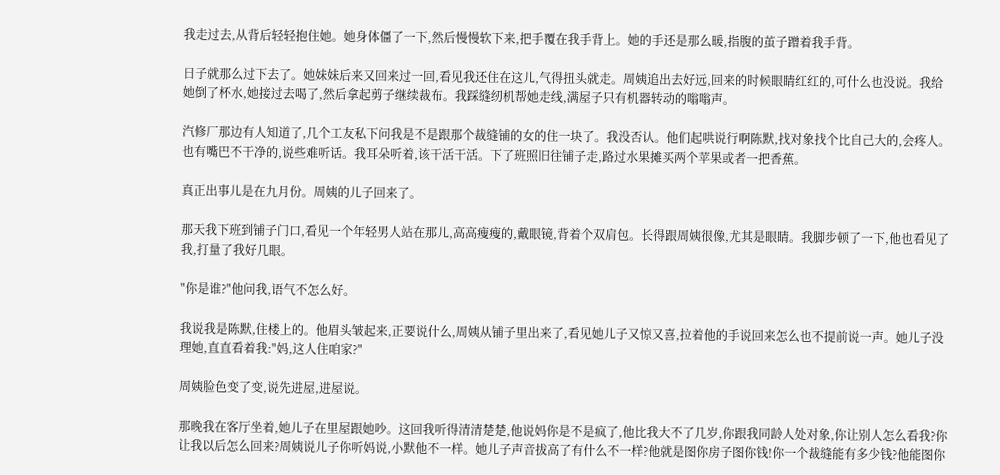我走过去,从背后轻轻抱住她。她身体僵了一下,然后慢慢软下来,把手覆在我手背上。她的手还是那么暖,指腹的茧子蹭着我手背。

日子就那么过下去了。她妹妹后来又回来过一回,看见我还住在这儿,气得扭头就走。周姨追出去好远,回来的时候眼睛红红的,可什么也没说。我给她倒了杯水,她接过去喝了,然后拿起剪子继续裁布。我踩缝纫机帮她走线,满屋子只有机器转动的嗡嗡声。

汽修厂那边有人知道了,几个工友私下问我是不是跟那个裁缝铺的女的住一块了。我没否认。他们起哄说行啊陈默,找对象找个比自己大的,会疼人。也有嘴巴不干净的,说些难听话。我耳朵听着,该干活干活。下了班照旧往铺子走,路过水果摊买两个苹果或者一把香蕉。

真正出事儿是在九月份。周姨的儿子回来了。

那天我下班到铺子门口,看见一个年轻男人站在那儿,高高瘦瘦的,戴眼镜,背着个双肩包。长得跟周姨很像,尤其是眼睛。我脚步顿了一下,他也看见了我,打量了我好几眼。

"你是谁?"他问我,语气不怎么好。

我说我是陈默,住楼上的。他眉头皱起来,正要说什么,周姨从铺子里出来了,看见她儿子又惊又喜,拉着他的手说回来怎么也不提前说一声。她儿子没理她,直直看着我:"妈,这人住咱家?"

周姨脸色变了变,说先进屋,进屋说。

那晚我在客厅坐着,她儿子在里屋跟她吵。这回我听得清清楚楚,他说妈你是不是疯了,他比我大不了几岁,你跟我同龄人处对象,你让别人怎么看我?你让我以后怎么回来?周姨说儿子你听妈说,小默他不一样。她儿子声音拔高了有什么不一样?他就是图你房子图你钱!你一个裁缝能有多少钱?他能图你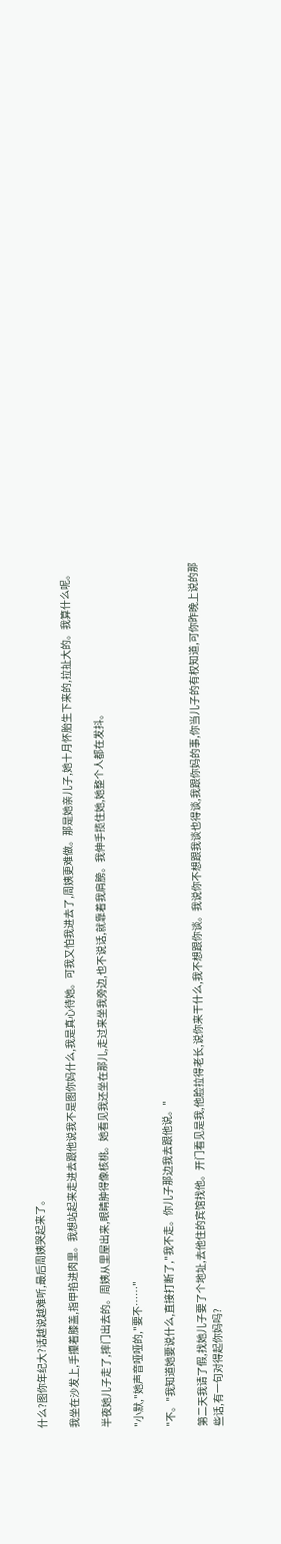什么?图你年纪大?话越说越难听,最后周姨哭起来了。

我坐在沙发上,手攥着膝盖,指甲掐进肉里。我想站起来走进去跟他说我不是图你妈什么,我是真心待她。可我又怕我进去了,周姨更难做。那是她亲儿子,她十月怀胎生下来的,拉扯大的。我算什么呢。

半夜她儿子走了,摔门出去的。周姨从里屋出来,眼睛肿得像核桃。她看见我还坐在那儿,走过来坐我旁边,也不说话,就靠着我肩膀。我伸手揽住她,她整个人都在发抖。

"小默,"她声音哑哑的,"要不……"

"不。"我知道她要说什么,直接打断了,"我不走。你儿子那边我去跟他说。"

第二天我请了假,找她儿子要了个地址,去他住的宾馆找他。开门看见是我,他脸拉得老长,说你来干什么,我不想跟你谈。我说你不想跟我谈也得谈,我跟你妈的事,你当儿子的有权知道,可你昨晚上说的那些话,有一句对得起你妈吗?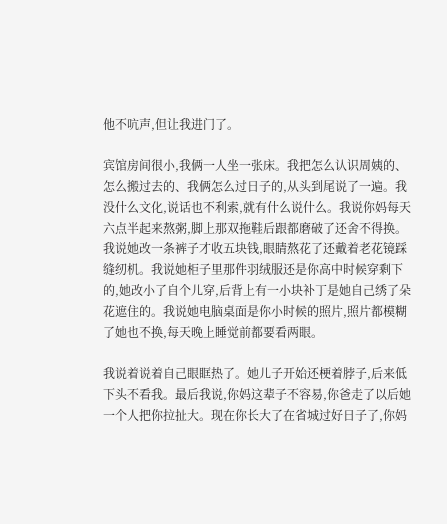他不吭声,但让我进门了。

宾馆房间很小,我俩一人坐一张床。我把怎么认识周姨的、怎么搬过去的、我俩怎么过日子的,从头到尾说了一遍。我没什么文化,说话也不利索,就有什么说什么。我说你妈每天六点半起来熬粥,脚上那双拖鞋后跟都磨破了还舍不得换。我说她改一条裤子才收五块钱,眼睛熬花了还戴着老花镜踩缝纫机。我说她柜子里那件羽绒服还是你高中时候穿剩下的,她改小了自个儿穿,后背上有一小块补丁是她自己绣了朵花遮住的。我说她电脑桌面是你小时候的照片,照片都模糊了她也不换,每天晚上睡觉前都要看两眼。

我说着说着自己眼眶热了。她儿子开始还梗着脖子,后来低下头不看我。最后我说,你妈这辈子不容易,你爸走了以后她一个人把你拉扯大。现在你长大了在省城过好日子了,你妈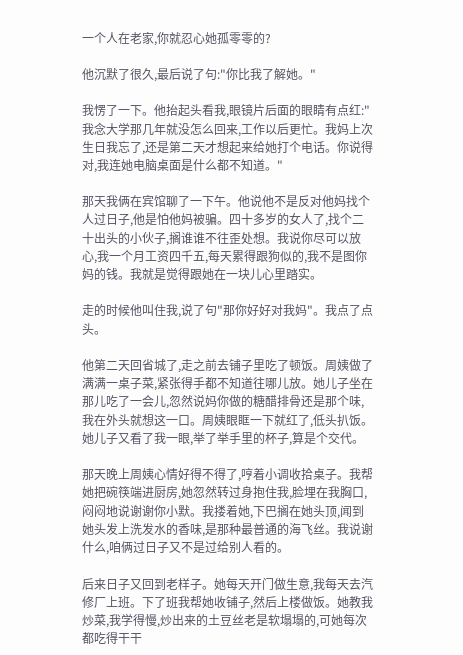一个人在老家,你就忍心她孤零零的?

他沉默了很久,最后说了句:"你比我了解她。"

我愣了一下。他抬起头看我,眼镜片后面的眼睛有点红:"我念大学那几年就没怎么回来,工作以后更忙。我妈上次生日我忘了,还是第二天才想起来给她打个电话。你说得对,我连她电脑桌面是什么都不知道。"

那天我俩在宾馆聊了一下午。他说他不是反对他妈找个人过日子,他是怕他妈被骗。四十多岁的女人了,找个二十出头的小伙子,搁谁谁不往歪处想。我说你尽可以放心,我一个月工资四千五,每天累得跟狗似的,我不是图你妈的钱。我就是觉得跟她在一块儿心里踏实。

走的时候他叫住我,说了句"那你好好对我妈"。我点了点头。

他第二天回省城了,走之前去铺子里吃了顿饭。周姨做了满满一桌子菜,紧张得手都不知道往哪儿放。她儿子坐在那儿吃了一会儿,忽然说妈你做的糖醋排骨还是那个味,我在外头就想这一口。周姨眼眶一下就红了,低头扒饭。她儿子又看了我一眼,举了举手里的杯子,算是个交代。

那天晚上周姨心情好得不得了,哼着小调收拾桌子。我帮她把碗筷端进厨房,她忽然转过身抱住我,脸埋在我胸口,闷闷地说谢谢你小默。我搂着她,下巴搁在她头顶,闻到她头发上洗发水的香味,是那种最普通的海飞丝。我说谢什么,咱俩过日子又不是过给别人看的。

后来日子又回到老样子。她每天开门做生意,我每天去汽修厂上班。下了班我帮她收铺子,然后上楼做饭。她教我炒菜,我学得慢,炒出来的土豆丝老是软塌塌的,可她每次都吃得干干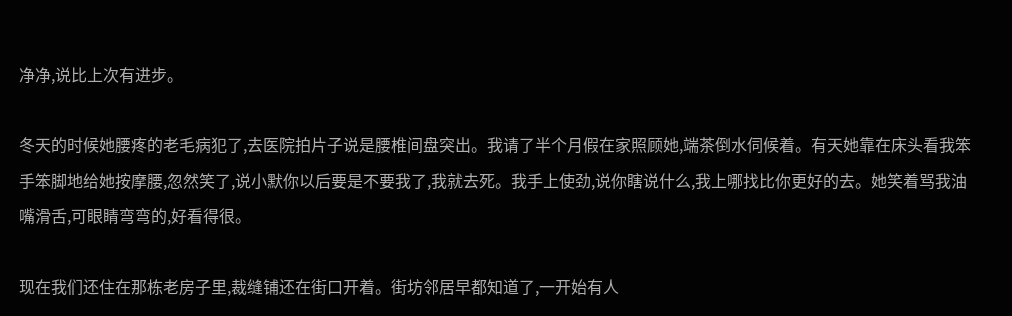净净,说比上次有进步。

冬天的时候她腰疼的老毛病犯了,去医院拍片子说是腰椎间盘突出。我请了半个月假在家照顾她,端茶倒水伺候着。有天她靠在床头看我笨手笨脚地给她按摩腰,忽然笑了,说小默你以后要是不要我了,我就去死。我手上使劲,说你瞎说什么,我上哪找比你更好的去。她笑着骂我油嘴滑舌,可眼睛弯弯的,好看得很。

现在我们还住在那栋老房子里,裁缝铺还在街口开着。街坊邻居早都知道了,一开始有人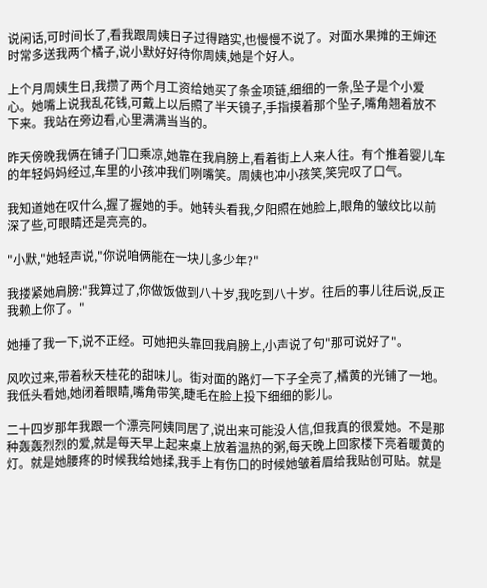说闲话,可时间长了,看我跟周姨日子过得踏实,也慢慢不说了。对面水果摊的王婶还时常多送我两个橘子,说小默好好待你周姨,她是个好人。

上个月周姨生日,我攒了两个月工资给她买了条金项链,细细的一条,坠子是个小爱心。她嘴上说我乱花钱,可戴上以后照了半天镜子,手指摸着那个坠子,嘴角翘着放不下来。我站在旁边看,心里满满当当的。

昨天傍晚我俩在铺子门口乘凉,她靠在我肩膀上,看着街上人来人往。有个推着婴儿车的年轻妈妈经过,车里的小孩冲我们咧嘴笑。周姨也冲小孩笑,笑完叹了口气。

我知道她在叹什么,握了握她的手。她转头看我,夕阳照在她脸上,眼角的皱纹比以前深了些,可眼睛还是亮亮的。

"小默,"她轻声说,"你说咱俩能在一块儿多少年?"

我搂紧她肩膀:"我算过了,你做饭做到八十岁,我吃到八十岁。往后的事儿往后说,反正我赖上你了。"

她捶了我一下,说不正经。可她把头靠回我肩膀上,小声说了句"那可说好了"。

风吹过来,带着秋天桂花的甜味儿。街对面的路灯一下子全亮了,橘黄的光铺了一地。我低头看她,她闭着眼睛,嘴角带笑,睫毛在脸上投下细细的影儿。

二十四岁那年我跟一个漂亮阿姨同居了,说出来可能没人信,但我真的很爱她。不是那种轰轰烈烈的爱,就是每天早上起来桌上放着温热的粥,每天晚上回家楼下亮着暖黄的灯。就是她腰疼的时候我给她揉,我手上有伤口的时候她皱着眉给我贴创可贴。就是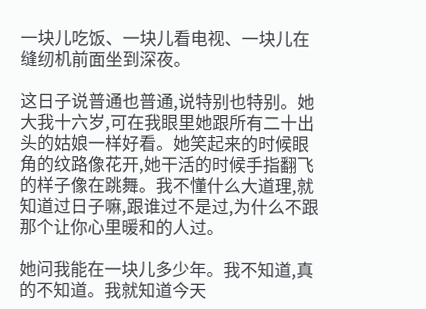一块儿吃饭、一块儿看电视、一块儿在缝纫机前面坐到深夜。

这日子说普通也普通,说特别也特别。她大我十六岁,可在我眼里她跟所有二十出头的姑娘一样好看。她笑起来的时候眼角的纹路像花开,她干活的时候手指翻飞的样子像在跳舞。我不懂什么大道理,就知道过日子嘛,跟谁过不是过,为什么不跟那个让你心里暖和的人过。

她问我能在一块儿多少年。我不知道,真的不知道。我就知道今天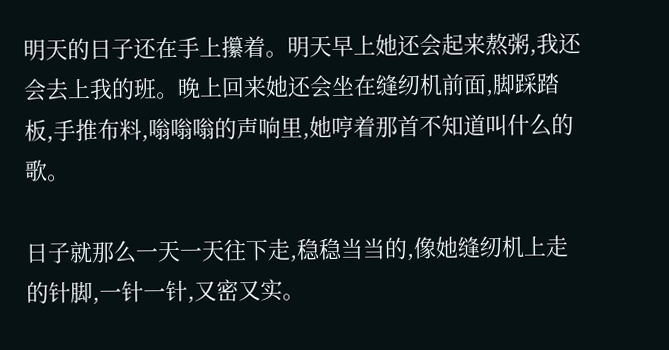明天的日子还在手上攥着。明天早上她还会起来熬粥,我还会去上我的班。晚上回来她还会坐在缝纫机前面,脚踩踏板,手推布料,嗡嗡嗡的声响里,她哼着那首不知道叫什么的歌。

日子就那么一天一天往下走,稳稳当当的,像她缝纫机上走的针脚,一针一针,又密又实。